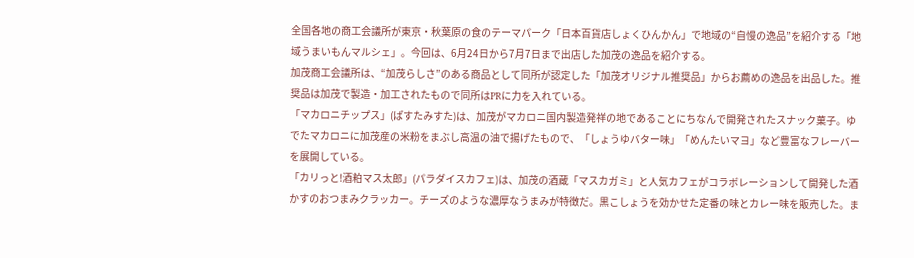全国各地の商工会議所が東京・秋葉原の食のテーマパーク「日本百貨店しょくひんかん」で地域の“自慢の逸品”を紹介する「地域うまいもんマルシェ」。今回は、6月24日から7月7日まで出店した加茂の逸品を紹介する。
加茂商工会議所は、“加茂らしさ”のある商品として同所が認定した「加茂オリジナル推奨品」からお薦めの逸品を出品した。推奨品は加茂で製造・加工されたもので同所はPRに力を入れている。
「マカロニチップス」(ぱすたみすた)は、加茂がマカロニ国内製造発祥の地であることにちなんで開発されたスナック菓子。ゆでたマカロニに加茂産の米粉をまぶし高温の油で揚げたもので、「しょうゆバター味」「めんたいマヨ」など豊富なフレーバーを展開している。
「カリっと!酒粕マス太郎」(パラダイスカフェ)は、加茂の酒蔵「マスカガミ」と人気カフェがコラボレーションして開発した酒かすのおつまみクラッカー。チーズのような濃厚なうまみが特徴だ。黒こしょうを効かせた定番の味とカレー味を販売した。ま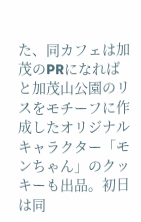た、同カフェは加茂のPRになればと加茂山公園のリスをモチーフに作成したオリジナルキャラクター「モンちゃん」のクッキーも出品。初日は同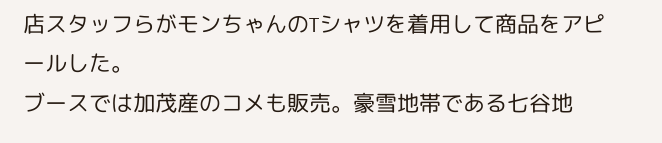店スタッフらがモンちゃんのTシャツを着用して商品をアピールした。
ブースでは加茂産のコメも販売。豪雪地帯である七谷地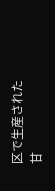区で生産された甘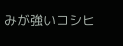みが強いコシヒ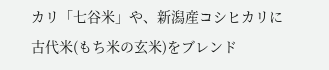カリ「七谷米」や、新潟産コシヒカリに古代米(もち米の玄米)をブレンド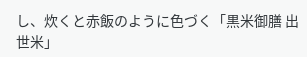し、炊くと赤飯のように色づく「黒米御膳 出世米」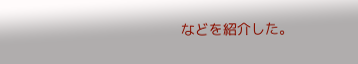などを紹介した。